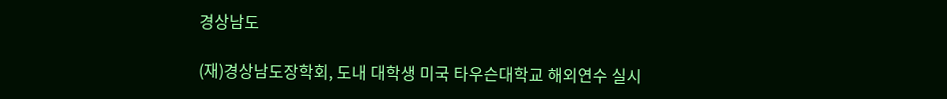경상남도

(재)경상남도장학회, 도내 대학생 미국 타우슨대학교 해외연수 실시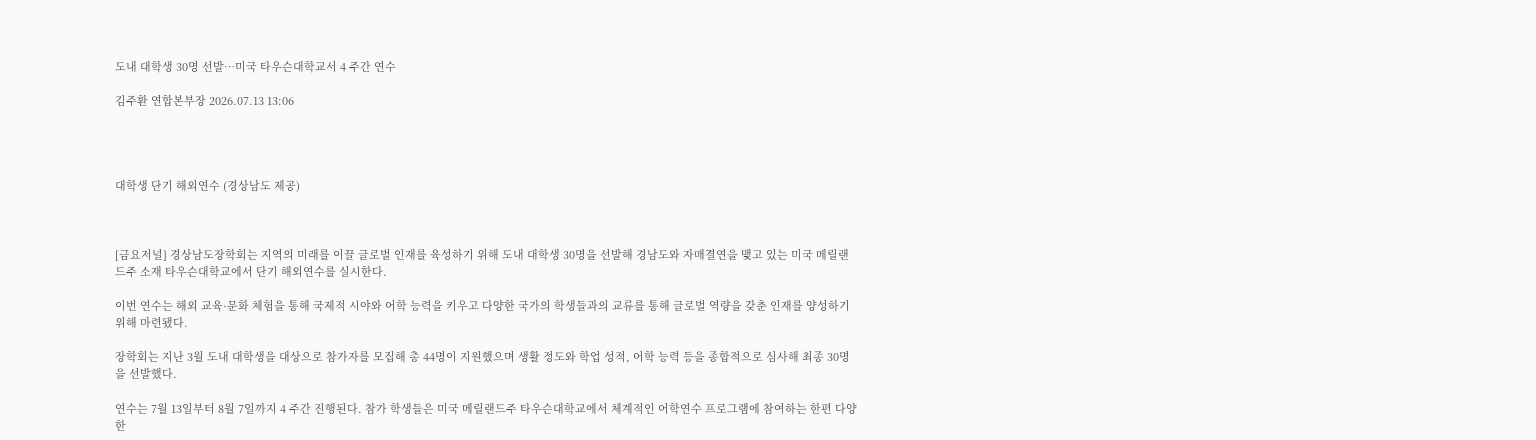도내 대학생 30명 선발…미국 타우슨대학교서 4 주간 연수

김주환 연합본부장 2026.07.13 13:06




대학생 단기 해외연수 (경상남도 제공)



[금요저널] 경상남도장학회는 지역의 미래를 이끌 글로벌 인재를 육성하기 위해 도내 대학생 30명을 선발해 경남도와 자매결연을 맺고 있는 미국 메릴랜드주 소재 타우슨대학교에서 단기 해외연수를 실시한다.

이번 연수는 해외 교육·문화 체험을 통해 국제적 시야와 어학 능력을 키우고 다양한 국가의 학생들과의 교류를 통해 글로벌 역량을 갖춘 인재를 양성하기 위해 마련됐다.

장학회는 지난 3월 도내 대학생을 대상으로 참가자를 모집해 총 44명이 지원했으며 생활 정도와 학업 성적, 어학 능력 등을 종합적으로 심사해 최종 30명을 선발했다.

연수는 7월 13일부터 8월 7일까지 4 주간 진행된다. 참가 학생들은 미국 메릴랜드주 타우슨대학교에서 체계적인 어학연수 프로그램에 참여하는 한편 다양한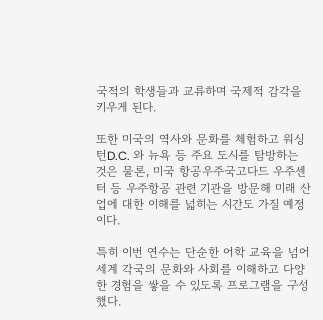국적의 학생들과 교류하며 국제적 감각을 키우게 된다.

또한 미국의 역사와 문화를 체험하고 워싱턴D.C. 와 뉴욕 등 주요 도시를 탐방하는 것은 물론, 미국 항공우주국고다드 우주센터 등 우주항공 관련 기관을 방문해 미래 산업에 대한 이해를 넓히는 시간도 가질 예정이다.

특히 이번 연수는 단순한 어학 교육을 넘어 세계 각국의 문화와 사회를 이해하고 다양한 경험을 쌓을 수 있도록 프로그램을 구성했다.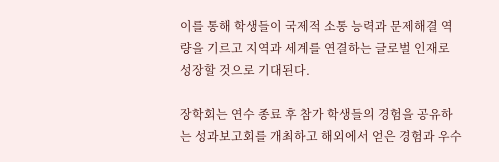이를 통해 학생들이 국제적 소통 능력과 문제해결 역량을 기르고 지역과 세계를 연결하는 글로벌 인재로 성장할 것으로 기대된다.

장학회는 연수 종료 후 참가 학생들의 경험을 공유하는 성과보고회를 개최하고 해외에서 얻은 경험과 우수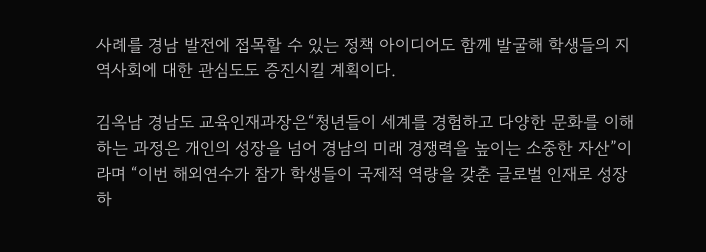사례를 경남 발전에 접목할 수 있는 정책 아이디어도 함께 발굴해 학생들의 지역사회에 대한 관심도도 증진시킬 계획이다.

김옥남 경남도 교육인재과장은“청년들이 세계를 경험하고 다양한 문화를 이해하는 과정은 개인의 성장을 넘어 경남의 미래 경쟁력을 높이는 소중한 자산”이라며 “이번 해외연수가 참가 학생들이 국제적 역량을 갖춘 글로벌 인재로 성장하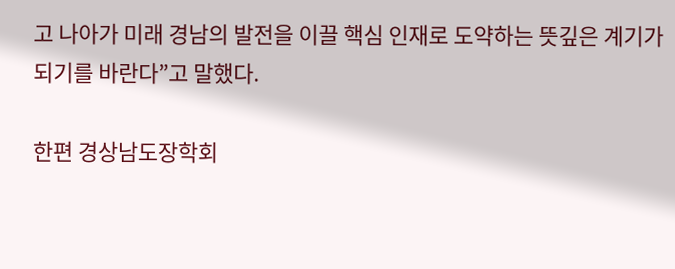고 나아가 미래 경남의 발전을 이끌 핵심 인재로 도약하는 뜻깊은 계기가 되기를 바란다”고 말했다.

한편 경상남도장학회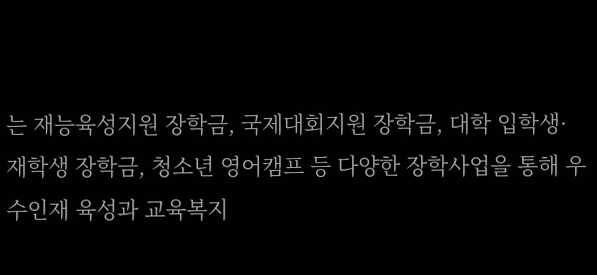는 재능육성지원 장학금, 국제대회지원 장학금, 대학 입학생·재학생 장학금, 청소년 영어캠프 등 다양한 장학사업을 통해 우수인재 육성과 교육복지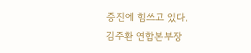증진에 힘쓰고 있다.
김주환 연합본부장